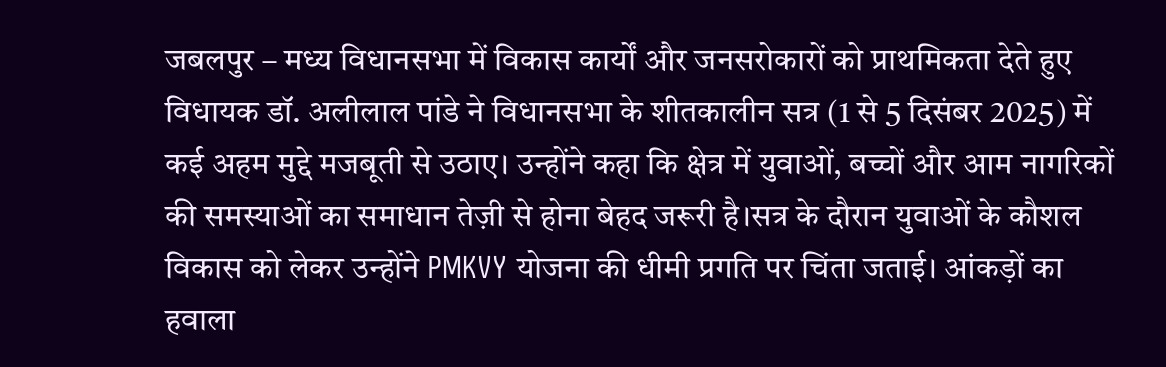जबलपुर – मध्य विधानसभा में विकास कार्यों और जनसरोकारों को प्राथमिकता देते हुए विधायक डॉ. अलीलाल पांडे ने विधानसभा के शीतकालीन सत्र (1 से 5 दिसंबर 2025) में कई अहम मुद्दे मजबूती से उठाए। उन्होंने कहा कि क्षेत्र में युवाओं, बच्चों और आम नागरिकों की समस्याओं का समाधान तेज़ी से होना बेहद जरूरी है।सत्र के दौरान युवाओं के कौशल विकास को लेकर उन्होंने PMKVY योजना की धीमी प्रगति पर चिंता जताई। आंकड़ों का हवाला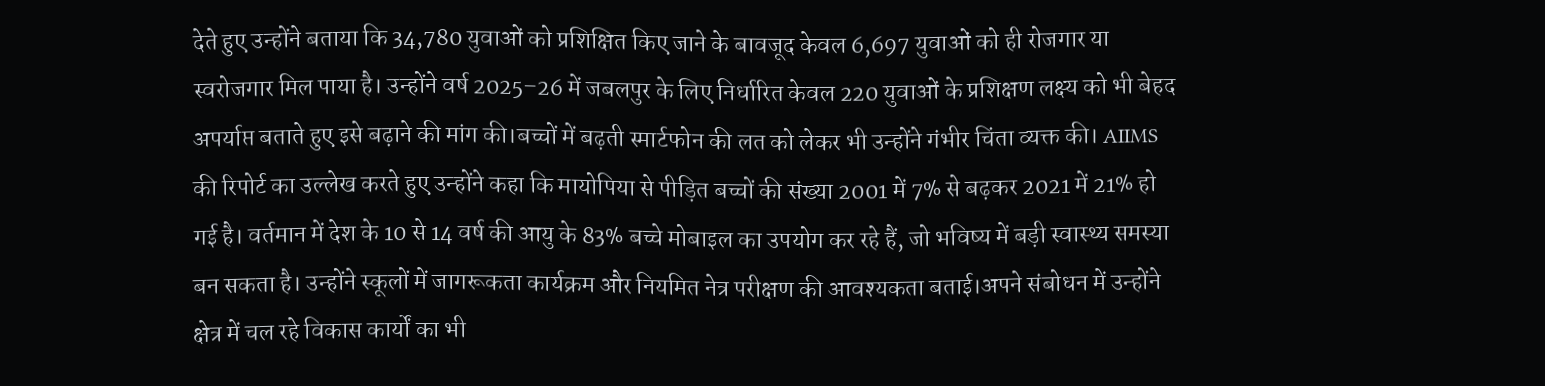देते हुए उन्होंने बताया कि 34,780 युवाओं को प्रशिक्षित किए जाने के बावजूद केवल 6,697 युवाओं को ही रोजगार या स्वरोजगार मिल पाया है। उन्होंने वर्ष 2025–26 में जबलपुर के लिए निर्धारित केवल 220 युवाओं के प्रशिक्षण लक्ष्य को भी बेहद अपर्याप्त बताते हुए इसे बढ़ाने की मांग की।बच्चों में बढ़ती स्मार्टफोन की लत को लेकर भी उन्होंने गंभीर चिंता व्यक्त की। AIIMS की रिपोर्ट का उल्लेख करते हुए उन्होंने कहा कि मायोपिया से पीड़ित बच्चों की संख्या 2001 में 7% से बढ़कर 2021 में 21% हो गई है। वर्तमान में देश के 10 से 14 वर्ष की आयु के 83% बच्चे मोबाइल का उपयोग कर रहे हैं, जो भविष्य में बड़ी स्वास्थ्य समस्या बन सकता है। उन्होंने स्कूलों में जागरूकता कार्यक्रम और नियमित नेत्र परीक्षण की आवश्यकता बताई।अपने संबोधन में उन्होंने क्षेत्र में चल रहे विकास कार्यों का भी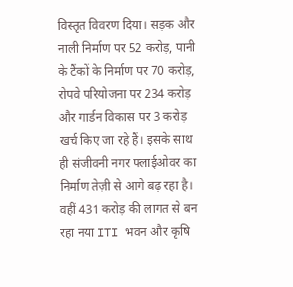विस्तृत विवरण दिया। सड़क और नाली निर्माण पर 52 करोड़, पानी के टैंकों के निर्माण पर 70 करोड़, रोपवे परियोजना पर 234 करोड़ और गार्डन विकास पर 3 करोड़ खर्च किए जा रहे हैं। इसके साथ ही संजीवनी नगर फ्लाईओवर का निर्माण तेज़ी से आगे बढ़ रहा है। वहीं 431 करोड़ की लागत से बन रहा नया ITI भवन और कृषि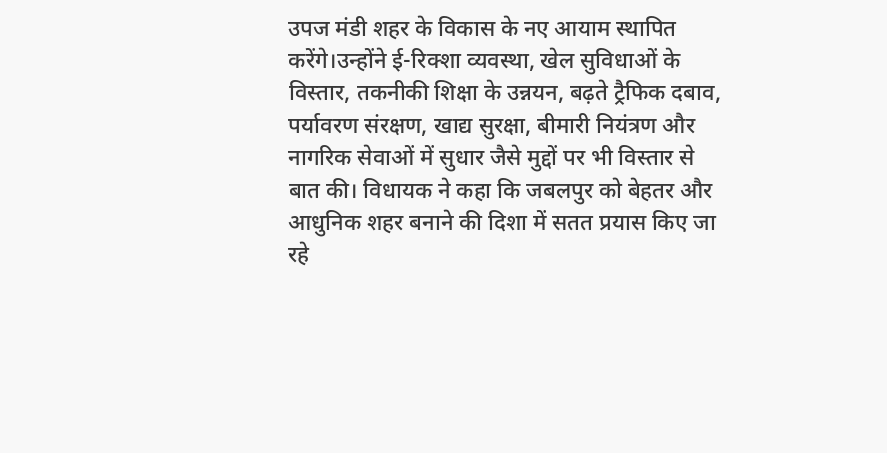उपज मंडी शहर के विकास के नए आयाम स्थापित करेंगे।उन्होंने ई-रिक्शा व्यवस्था, खेल सुविधाओं के विस्तार, तकनीकी शिक्षा के उन्नयन, बढ़ते ट्रैफिक दबाव, पर्यावरण संरक्षण, खाद्य सुरक्षा, बीमारी नियंत्रण और नागरिक सेवाओं में सुधार जैसे मुद्दों पर भी विस्तार से बात की। विधायक ने कहा कि जबलपुर को बेहतर और आधुनिक शहर बनाने की दिशा में सतत प्रयास किए जा रहे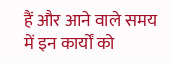हैं और आने वाले समय में इन कार्यों को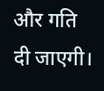और गति दी जाएगी।